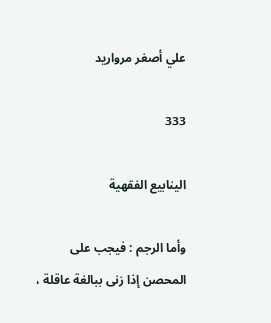علي أصغر مرواريد

333

الينابيع الفقهية

وأما الرجم : فيجب على المحصن إذا زنى ببالغة عاقلة ،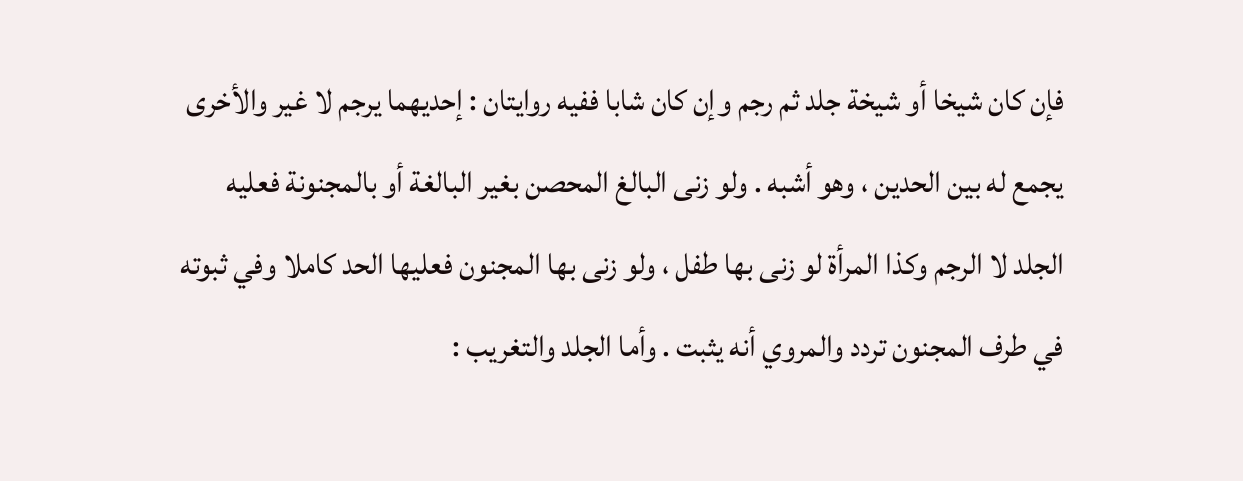فإن كان شيخا أو شيخة جلد ثم رجم وإن كان شابا ففيه روايتان : إحديهما يرجم لا غير والأخرى يجمع له بين الحدين ، وهو أشبه . ولو زنى البالغ المحصن بغير البالغة أو بالمجنونة فعليه الجلد لا الرجم وكذا المرأة لو زنى بها طفل ، ولو زنى بها المجنون فعليها الحد كاملا وفي ثبوته في طرف المجنون تردد والمروي أنه يثبت . وأما الجلد والتغريب :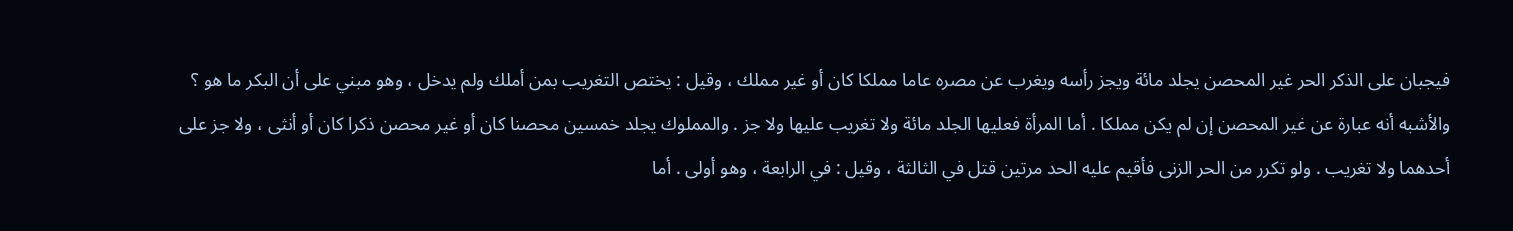فيجبان على الذكر الحر غير المحصن يجلد مائة ويجز رأسه ويغرب عن مصره عاما مملكا كان أو غير مملك ، وقيل : يختص التغريب بمن أملك ولم يدخل ، وهو مبني على أن البكر ما هو ؟ والأشبه أنه عبارة عن غير المحصن إن لم يكن مملكا . أما المرأة فعليها الجلد مائة ولا تغريب عليها ولا جز . والمملوك يجلد خمسين محصنا كان أو غير محصن ذكرا كان أو أنثى ، ولا جز على أحدهما ولا تغريب . ولو تكرر من الحر الزنى فأقيم عليه الحد مرتين قتل في الثالثة ، وقيل : في الرابعة ، وهو أولى . أما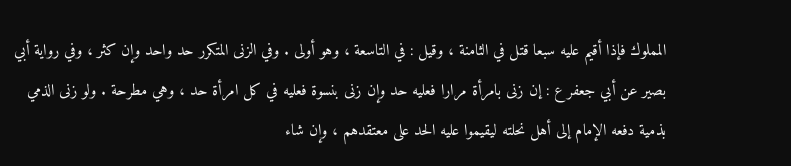المملوك فإذا أقيم عليه سبعا قتل في الثامنة ، وقيل : في التاسعة ، وهو أولى . وفي الزنى المتكرر حد واحد وإن كثر ، وفي رواية أبي بصير عن أبي جعفر ع : إن زنى بامرأة مرارا فعليه حد وإن زنى بنسوة فعليه في كل امرأة حد ، وهي مطرحة . ولو زنى الذمي بذمية دفعه الإمام إلى أهل نحلته ليقيموا عليه الحد على معتقدهم ، وإن شاء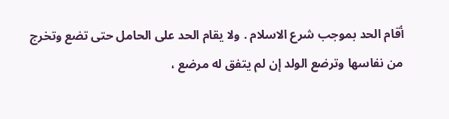أقام الحد بموجب شرع الاسلام . ولا يقام الحد على الحامل حتى تضع وتخرج من نفاسها وترضع الولد إن لم يتفق له مرضع ،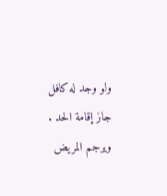ولو وجد له كافل جاز إقامة الحد . ويرجم المريض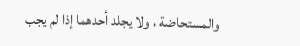والمستحاضة ، ولا يجلد أحدهما إذا لم يجب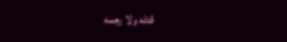قتله ولا رجمه